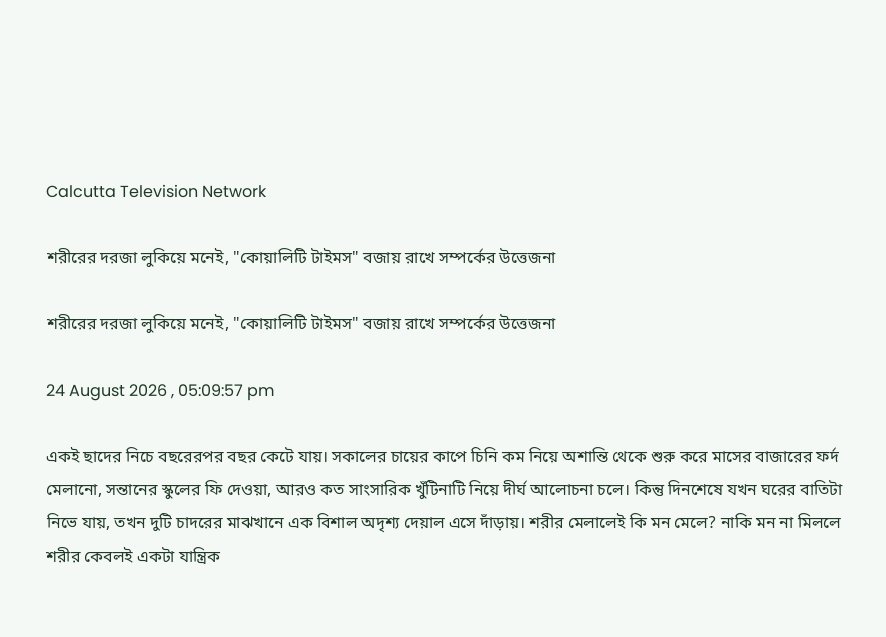Calcutta Television Network

শরীরের দরজা লুকিয়ে মনেই, "কোয়ালিটি টাইমস" বজায় রাখে সম্পর্কের উত্তেজনা

শরীরের দরজা লুকিয়ে মনেই, "কোয়ালিটি টাইমস" বজায় রাখে সম্পর্কের উত্তেজনা

24 August 2026 , 05:09:57 pm

একই ছাদের নিচে বছরেরপর বছর কেটে যায়। সকালের চায়ের কাপে চিনি কম নিয়ে অশান্তি থেকে শুরু করে মাসের বাজারের ফর্দ মেলানো, সন্তানের স্কুলের ফি দেওয়া, আরও কত সাংসারিক খুঁটিনাটি নিয়ে দীর্ঘ আলোচনা চলে। কিন্তু দিনশেষে যখন ঘরের বাতিটা নিভে যায়, তখন দুটি চাদরের মাঝখানে এক বিশাল অদৃশ্য দেয়াল এসে দাঁড়ায়। শরীর মেলালেই কি মন মেলে? নাকি মন না মিললে শরীর কেবলই একটা যান্ত্রিক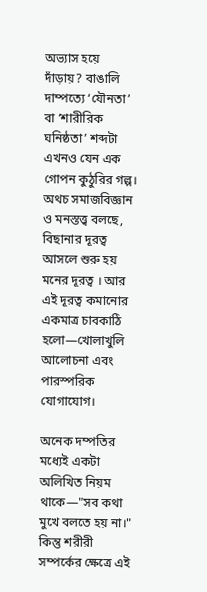অভ্যাস হয়ে দাঁড়ায়? বাঙালি দাম্পত্যে ‘যৌনতা’ বা ‘শারীরিক ঘনিষ্ঠতা’ শব্দটা এখনও যেন এক গোপন কুঠুরির গল্প। অথচ সমাজবিজ্ঞান ও মনস্তত্ত্ব বলছে, বিছানার দূরত্ব আসলে শুরু হয় মনের দূরত্ব । আর এই দূরত্ব কমানোর একমাত্র চাবকাঠি হলো—খোলাখুলি আলোচনা এবং পারস্পরিক যোগাযোগ।

অনেক দম্পতির মধ্যেই একটা অলিখিত নিয়ম থাকে—"সব কথা মুখে বলতে হয় না।" কিন্তু শরীরী সম্পর্কের ক্ষেত্রে এই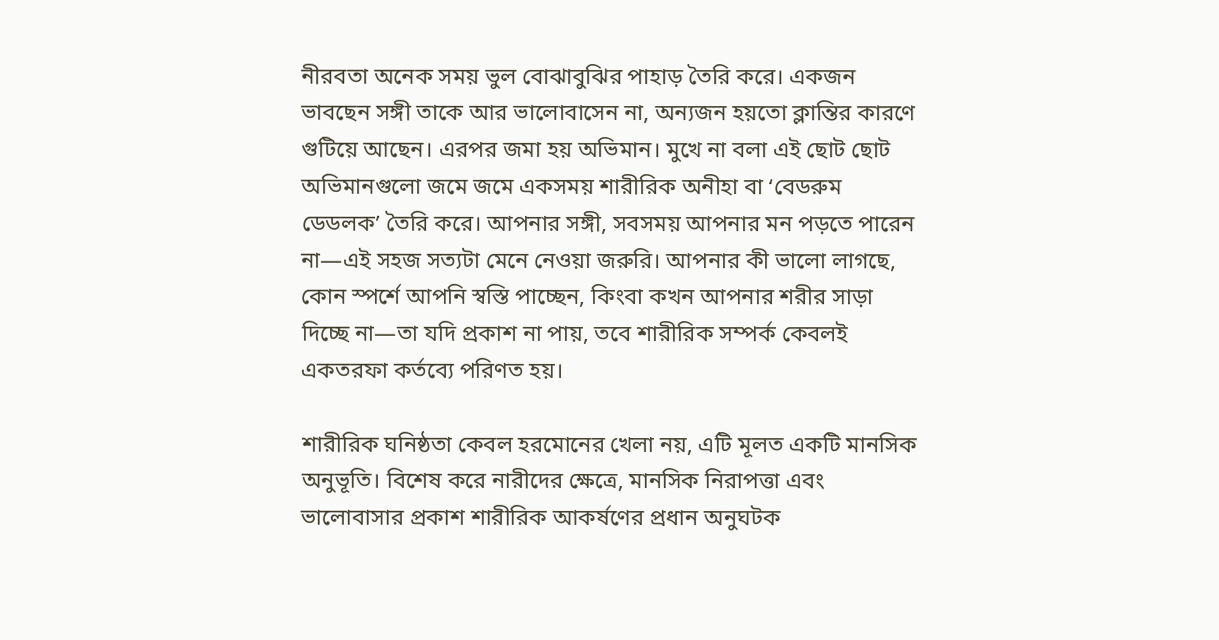নীরবতা অনেক সময় ভুল বোঝাবুঝির পাহাড় তৈরি করে। একজন ভাবছেন সঙ্গী তাকে আর ভালোবাসেন না, অন্যজন হয়তো ক্লান্তির কারণে গুটিয়ে আছেন। এরপর জমা হয় অভিমান। মুখে না বলা এই ছোট ছোট অভিমানগুলো জমে জমে একসময় শারীরিক অনীহা বা ‘বেডরুম ডেডলক’ তৈরি করে। আপনার সঙ্গী, সবসময় আপনার মন পড়তে পারেন না—এই সহজ সত্যটা মেনে নেওয়া জরুরি। আপনার কী ভালো লাগছে, কোন স্পর্শে আপনি স্বস্তি পাচ্ছেন, কিংবা কখন আপনার শরীর সাড়া দিচ্ছে না—তা যদি প্রকাশ না পায়, তবে শারীরিক সম্পর্ক কেবলই একতরফা কর্তব্যে পরিণত হয়।

শারীরিক ঘনিষ্ঠতা কেবল হরমোনের খেলা নয়, এটি মূলত একটি মানসিক অনুভূতি। বিশেষ করে নারীদের ক্ষেত্রে, মানসিক নিরাপত্তা এবং ভালোবাসার প্রকাশ শারীরিক আকর্ষণের প্রধান অনুঘটক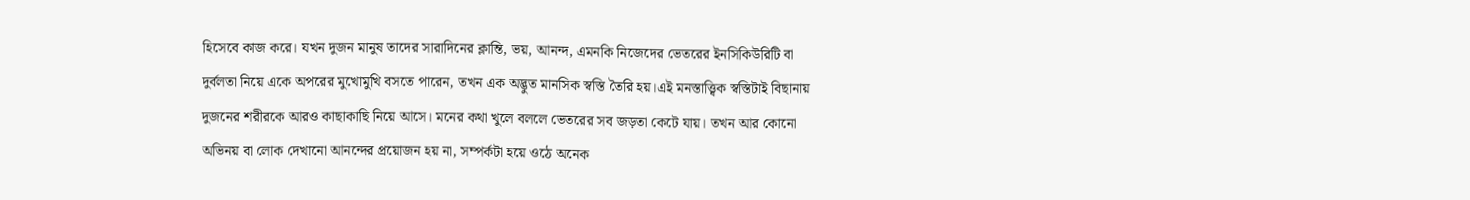হিসেবে কাজ করে। যখন দুজন মানুষ তাদের সারাদিনের ক্লান্তি, ভয়, আনন্দ, এমনকি নিজেদের ভেতরের ইনসিকিউরিটি বা দুর্বলতা নিয়ে একে অপরের মুখোমুখি বসতে পারেন, তখন এক অদ্ভুত মানসিক স্বস্তি তৈরি হয়।এই মনস্তাত্ত্বিক স্বস্তিটাই বিছানায় দুজনের শরীরকে আরও কাছাকাছি নিয়ে আসে। মনের কথা খুলে বললে ভেতরের সব জড়তা কেটে যায়। তখন আর কোনো অভিনয় বা লোক দেখানো আনন্দের প্রয়োজন হয় না, সম্পর্কটা হয়ে ওঠে অনেক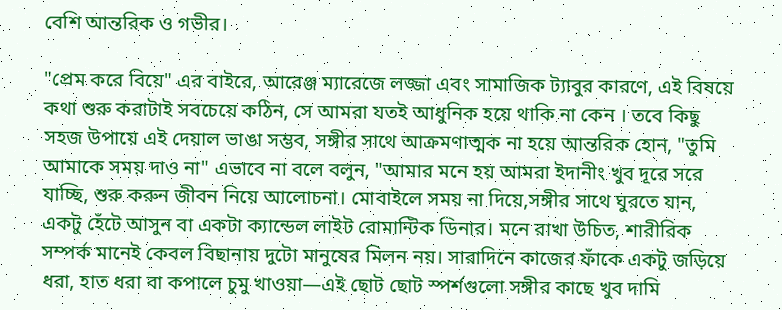বেশি আন্তরিক ও গভীর।

"প্রেম করে বিয়ে" এর বাইরে, আরেঞ্জ ম্যারেজে লজ্জা এবং সামাজিক ট্যাবুর কারণে, এই বিষয়ে কথা শুরু করাটাই সবচেয়ে কঠিন, সে আমরা যতই আধুনিক হয়ে থাকি না কেন । তবে কিছু সহজ উপায়ে এই দেয়াল ভাঙা সম্ভব, সঙ্গীর সাথে আক্রমণাত্মক না হয়ে আন্তরিক হোন, "তুমি আমাকে সময় দাও না" এভাবে না বলে বলুন, "আমার মনে হয় আমরা ইদানীং খুব দূরে সরে যাচ্ছি, শুরু করুন জীবন নিয়ে আলোচনা। মোবাইলে সময় না দিয়ে,সঙ্গীর সাথে ঘুরতে যান, একটু হেঁটে আসুন বা একটা ক্যান্ডেল লাইট রোমান্টিক ডিনার। মনে রাখা উচিত, শারীরিক সম্পর্ক মানেই কেবল বিছানায় দুটো মানুষের মিলন নয়। সারাদিনে কাজের ফাঁকে একটু জড়িয়ে ধরা, হাত ধরা বা কপালে চুমু খাওয়া—এই ছোট ছোট স্পর্শগুলো সঙ্গীর কাছে খুব দামি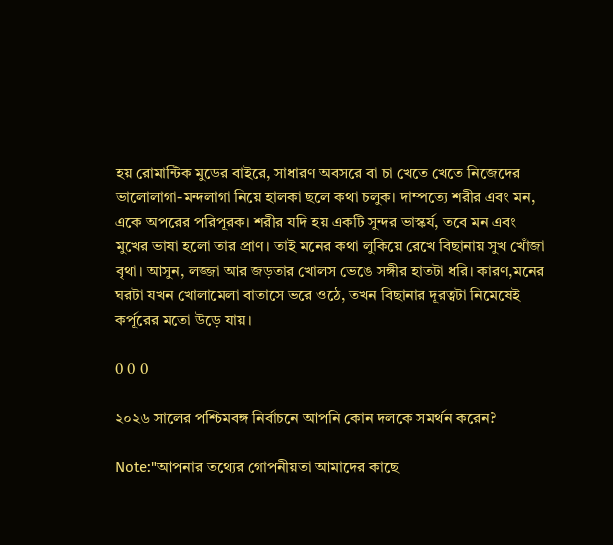হয় রোমান্টিক মুডের বাইরে, সাধারণ অবসরে বা চা খেতে খেতে নিজেদের ভালোলাগা-মন্দলাগা নিয়ে হালকা ছলে কথা চলুক। দাম্পত্যে শরীর এবং মন, একে অপরের পরিপূরক। শরীর যদি হয় একটি সুন্দর ভাস্কর্য, তবে মন এবং মুখের ভাষা হলো তার প্রাণ। তাই মনের কথা লুকিয়ে রেখে বিছানায় সুখ খোঁজা বৃথা। আসুন, লজ্জা আর জড়তার খোলস ভেঙে সঙ্গীর হাতটা ধরি। কারণ,মনের ঘরটা যখন খোলামেলা বাতাসে ভরে ওঠে, তখন বিছানার দূরত্বটা নিমেষেই কর্পূরের মতো উড়ে যায়।

0 0 0

২০২৬ সালের পশ্চিমবঙ্গ নির্বাচনে আপনি কোন দলকে সমর্থন করেন?

Note:"আপনার তথ্যের গোপনীয়তা আমাদের কাছে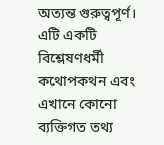অত্যন্ত গুরুত্বপূর্ণ। এটি একটি বিশ্লেষণধর্মী কথোপকথন এবং এখানে কোনো ব্যক্তিগত তথ্য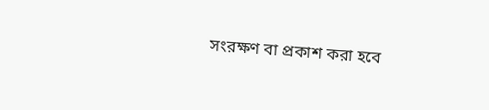সংরক্ষণ বা প্রকাশ করা হবে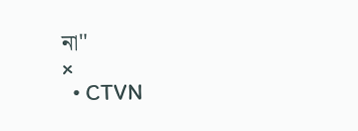না"
×
  • CTVN